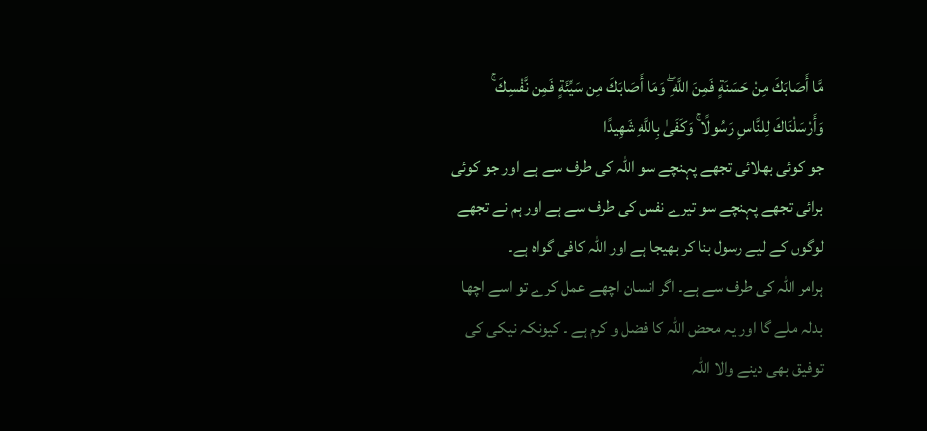مَّا أَصَابَكَ مِنْ حَسَنَةٍ فَمِنَ اللَّهِ ۖ وَمَا أَصَابَكَ مِن سَيِّئَةٍ فَمِن نَّفْسِكَ ۚ وَأَرْسَلْنَاكَ لِلنَّاسِ رَسُولًا ۚ وَكَفَىٰ بِاللَّهِ شَهِيدًا
جو کوئی بھلائی تجھے پہنچے سو اللہ کی طرف سے ہے اور جو کوئی برائی تجھے پہنچے سو تیرے نفس کی طرف سے ہے اور ہم نے تجھے لوگوں کے لیے رسول بنا کر بھیجا ہے اور اللہ کافی گواہ ہے۔
ہرامر اللہ کی طرف سے ہے۔ اگر انسان اچھے عمل کرے تو اسے اچھا بدلہ ملے گا اور یہ محض اللہ کا فضل و کرم ہے ۔ کیونکہ نیکی کی توفیق بھی دینے والا اللہ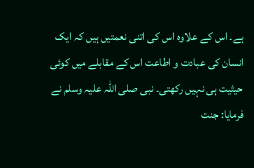ہے۔ اس کے علاوہ اس کی اتنی نعمتیں ہیں کہ ایک انسان کی عبادت و اطاعت اس کے مقابلے میں کوئی حیثیت ہی نہیں رکھتی۔ نبی صلی اللہ علیہ وسلم نے فرمایا: جنت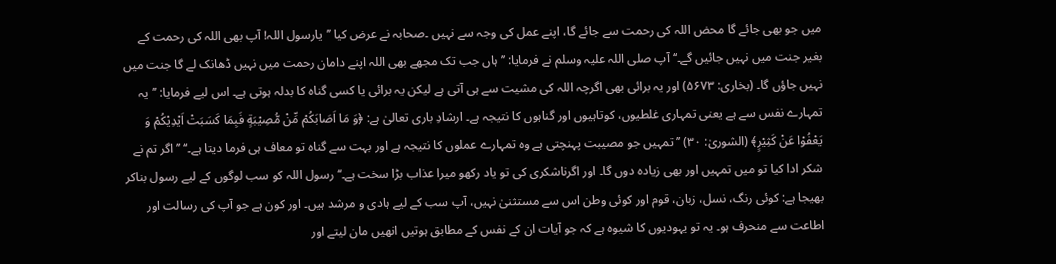میں جو بھی جائے گا محض اللہ کی رحمت سے جائے گا، اپنے عمل کی وجہ سے نہیں ۔صحابہ نے عرض کیا ’’یارسول اللہ! آپ بھی اللہ کی رحمت کے بغیر جنت میں نہیں جائیں گے۔‘‘ آپ صلی اللہ علیہ وسلم نے فرمایا: ’’ہاں جب تک مجھے بھی اللہ اپنے دامان رحمت میں نہیں ڈھانک لے گا جنت میں نہیں جاؤں گا۔ (بخاری: ۵۶۷۳) اور یہ برائی بھی اگرچہ اللہ کی مشیت سے ہی آتی ہے لیکن یہ برائی یا کسی گناہ کا بدلہ ہوتی ہے۔ اس لیے فرمایا: ’’یہ تمہارے نفس سے ہے یعنی تمہاری غلطیوں، کوتاہیوں اور گناہوں کا نتیجہ ہے۔ ارشادِ باری تعالیٰ ہے: ﴿وَ مَا اَصَابَكُمْ مِّنْ مُّصِيْبَةٍ فَبِمَا كَسَبَتْ اَيْدِيْكُمْ وَ يَعْفُوْا عَنْ كَثِيْرٍ﴾ (الشوریٰ: ۳۰) ’’تمہیں جو مصیبت پہنچتی ہے وہ تمہارے عملوں کا نتیجہ ہے اور بہت سے گناہ تو معاف ہی فرما دیتا ہے۔‘‘ ’’اگر تم نے شکر ادا کیا تو میں تمہیں اور بھی زیادہ دوں گا۔ اور اگرناشکری کی تو یاد رکھو میرا عذاب بڑا سخت ہے۔‘‘ رسول اللہ کو سب لوگوں کے لیے رسول بناکر بھیجا ہے: کوئی رنگ، نسل، زبان، قوم اور کوئی وطن اس سے مستثنیٰ نہیں، آپ سب کے لیے ہادی و مرشد ہیں۔ اور کون ہے جو آپ کی رسالت اور اطاعت سے منحرف ہو۔ یہ تو یہودیوں کا شیوہ ہے کہ جو آیات ان کے نفس کے مطابق ہوتیں انھیں مان لیتے اور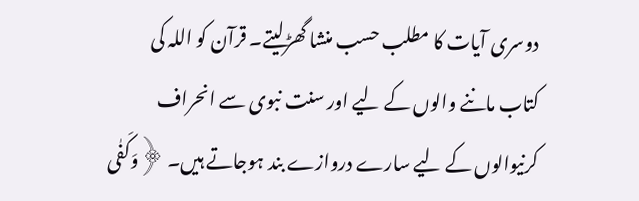دوسری آیات کا مطلب حسب منشا گھڑلیتے۔ قرآن کو اللہ کی کتاب ماننے والوں کے لیے اور سنت نبوی سے انحراف کرنیوالوں کے لیے سارے دروازے بند ہوجاتے ہیں۔ ﴿وَکَفٰی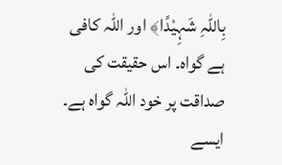بِاللّٰہِ شَہِیْدًا﴾ اور اللہ کافی ہے گواہ۔ اس حقیقت کی صداقت پر خود اللہ گواہ ہے۔ ایسے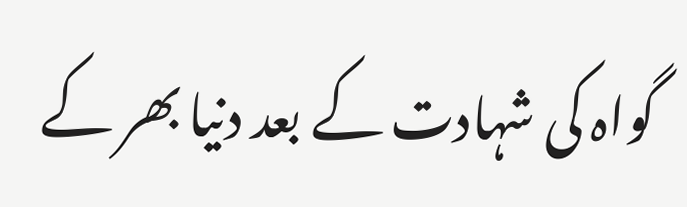گواہ کی شہادت کے بعد دنیا بھر کے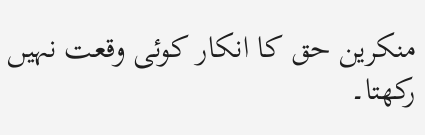منکرین حق کا انکار کوئی وقعت نہیں رکھتا۔